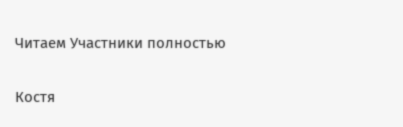Читаем Участники полностью

Костя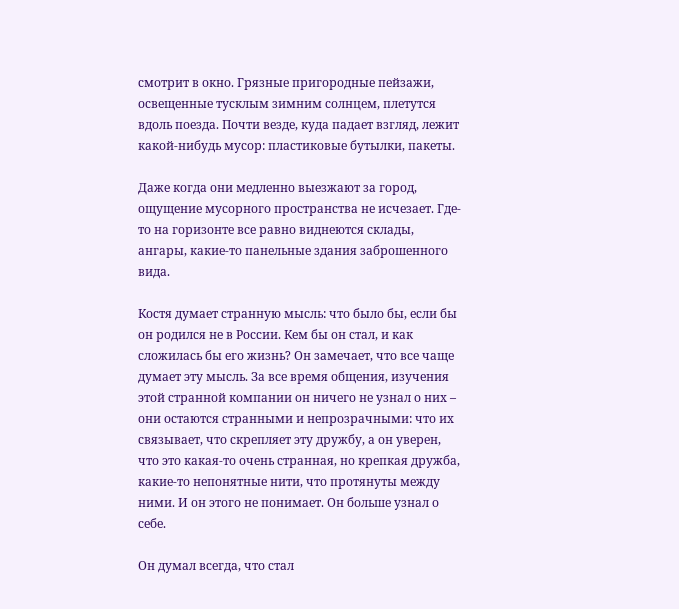смотрит в окно. Грязные пригородные пейзажи, освещенные тусклым зимним солнцем, плетутся вдоль поезда. Почти везде, куда падает взгляд, лежит какой-нибудь мусор: пластиковые бутылки, пакеты.

Даже когда они медленно выезжают за город, ощущение мусорного пространства не исчезает. Где-то на горизонте все равно виднеются склады, ангары, какие-то панельные здания заброшенного вида.

Костя думает странную мысль: что было бы, если бы он родился не в России. Кем бы он стал, и как сложилась бы его жизнь? Он замечает, что все чаще думает эту мысль. За все время общения, изучения этой странной компании он ничего не узнал о них – они остаются странными и непрозрачными: что их связывает, что скрепляет эту дружбу, а он уверен, что это какая-то очень странная, но крепкая дружба, какие-то непонятные нити, что протянуты между ними. И он этого не понимает. Он больше узнал о себе.

Он думал всегда, что стал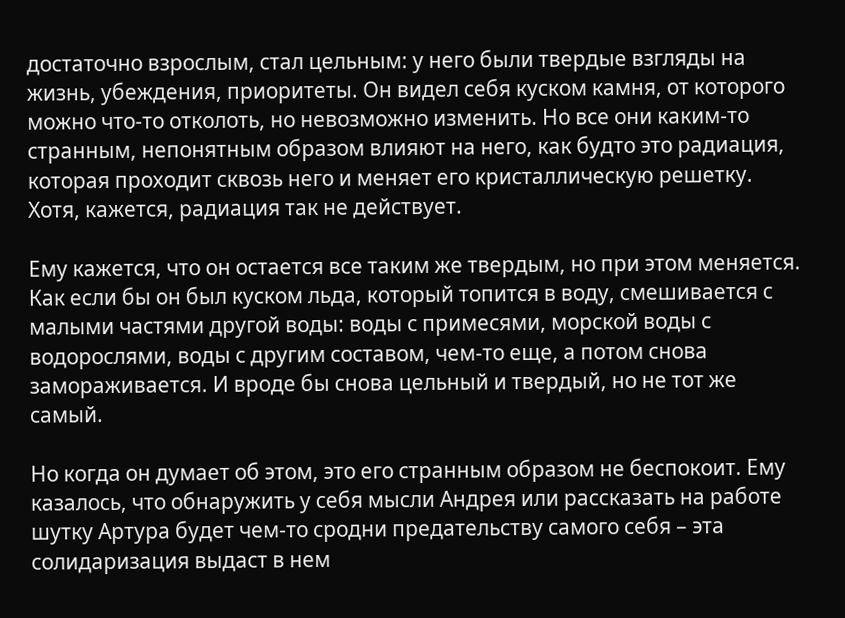достаточно взрослым, стал цельным: у него были твердые взгляды на жизнь, убеждения, приоритеты. Он видел себя куском камня, от которого можно что-то отколоть, но невозможно изменить. Но все они каким-то странным, непонятным образом влияют на него, как будто это радиация, которая проходит сквозь него и меняет его кристаллическую решетку. Хотя, кажется, радиация так не действует.

Ему кажется, что он остается все таким же твердым, но при этом меняется. Как если бы он был куском льда, который топится в воду, смешивается с малыми частями другой воды: воды с примесями, морской воды с водорослями, воды с другим составом, чем-то еще, а потом снова замораживается. И вроде бы снова цельный и твердый, но не тот же самый.

Но когда он думает об этом, это его странным образом не беспокоит. Ему казалось, что обнаружить у себя мысли Андрея или рассказать на работе шутку Артура будет чем-то сродни предательству самого себя – эта солидаризация выдаст в нем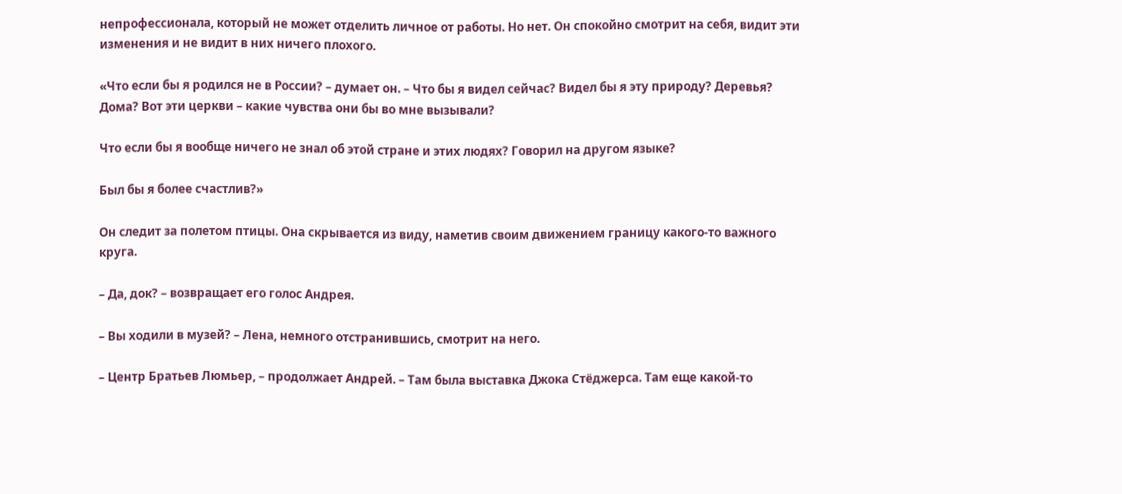непрофессионала, который не может отделить личное от работы. Но нет. Он спокойно смотрит на себя, видит эти изменения и не видит в них ничего плохого.

«Что если бы я родился не в России? – думает он. – Что бы я видел сейчас? Видел бы я эту природу? Деревья? Дома? Вот эти церкви – какие чувства они бы во мне вызывали?

Что если бы я вообще ничего не знал об этой стране и этих людях? Говорил на другом языке?

Был бы я более счастлив?»

Он следит за полетом птицы. Она скрывается из виду, наметив своим движением границу какого-то важного круга.

– Да, док? – возвращает его голос Андрея.

– Вы ходили в музей? – Лена, немного отстранившись, смотрит на него.

– Центр Братьев Люмьер, – продолжает Андрей. – Там была выставка Джока Стёджерса. Там еще какой-то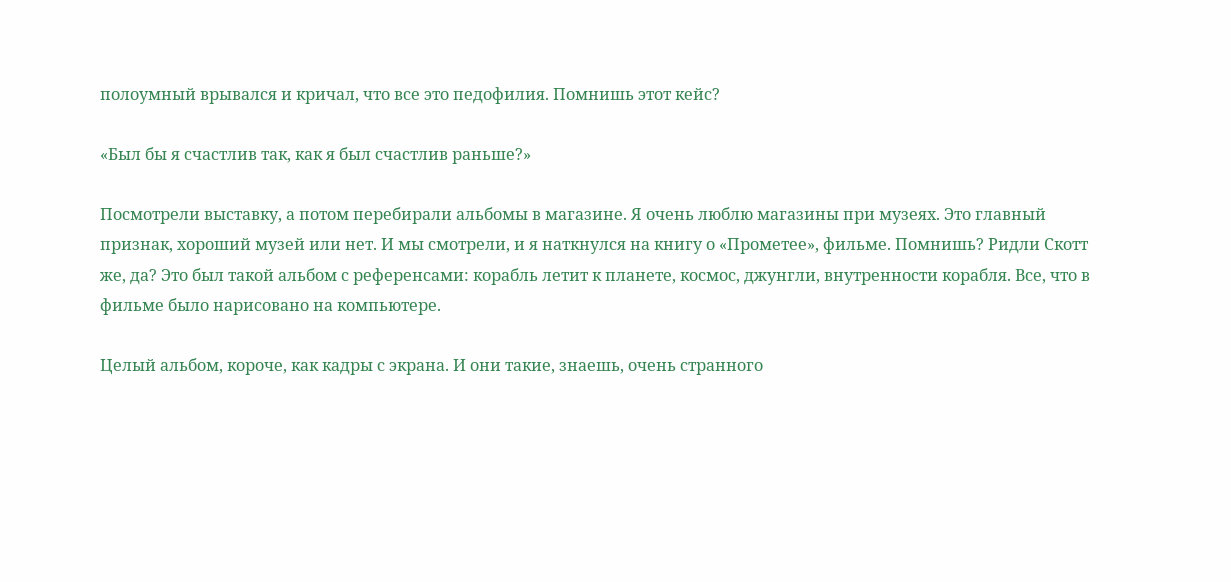полоумный врывался и кричал, что все это педофилия. Помнишь этот кейс?

«Был бы я счастлив так, как я был счастлив раньше?»

Посмотрели выставку, а потом перебирали альбомы в магазине. Я очень люблю магазины при музеях. Это главный признак, хороший музей или нет. И мы смотрели, и я наткнулся на книгу о «Прометее», фильме. Помнишь? Ридли Скотт же, да? Это был такой альбом с референсами: корабль летит к планете, космос, джунгли, внутренности корабля. Все, что в фильме было нарисовано на компьютере.

Целый альбом, короче, как кадры с экрана. И они такие, знаешь, очень странного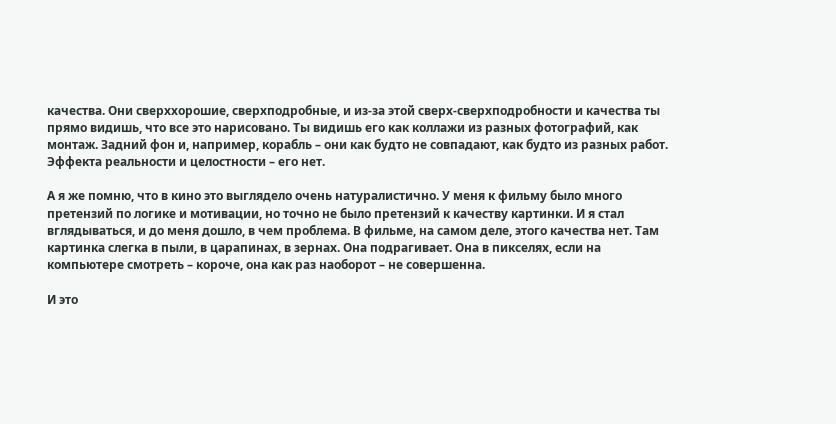качества. Они сверххорошие, сверхподробные, и из-за этой сверх-сверхподробности и качества ты прямо видишь, что все это нарисовано. Ты видишь его как коллажи из разных фотографий, как монтаж. Задний фон и, например, корабль – они как будто не совпадают, как будто из разных работ. Эффекта реальности и целостности – его нет.

А я же помню, что в кино это выглядело очень натуралистично. У меня к фильму было много претензий по логике и мотивации, но точно не было претензий к качеству картинки. И я стал вглядываться, и до меня дошло, в чем проблема. В фильме, на самом деле, этого качества нет. Там картинка слегка в пыли, в царапинах, в зернах. Она подрагивает. Она в пикселях, если на компьютере смотреть – короче, она как раз наоборот – не совершенна.

И это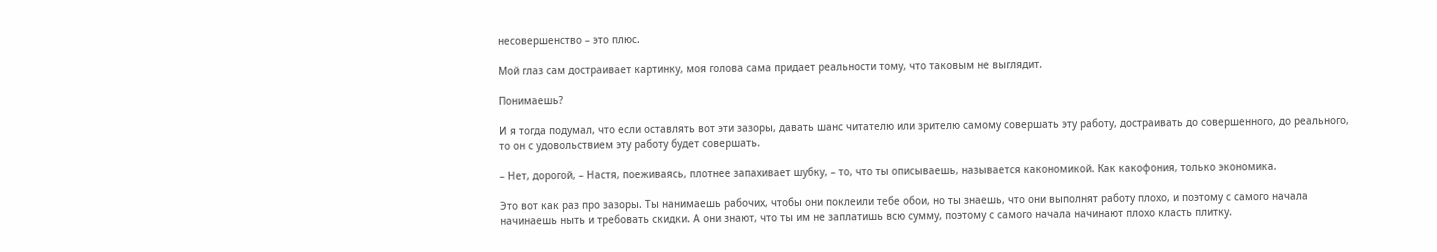несовершенство – это плюс.

Мой глаз сам достраивает картинку, моя голова сама придает реальности тому, что таковым не выглядит.

Понимаешь?

И я тогда подумал, что если оставлять вот эти зазоры, давать шанс читателю или зрителю самому совершать эту работу, достраивать до совершенного, до реального, то он с удовольствием эту работу будет совершать.

– Нет, дорогой, – Настя, поеживаясь, плотнее запахивает шубку, – то, что ты описываешь, называется какономикой. Как какофония, только экономика.

Это вот как раз про зазоры. Ты нанимаешь рабочих, чтобы они поклеили тебе обои, но ты знаешь, что они выполнят работу плохо, и поэтому с самого начала начинаешь ныть и требовать скидки. А они знают, что ты им не заплатишь всю сумму, поэтому с самого начала начинают плохо класть плитку.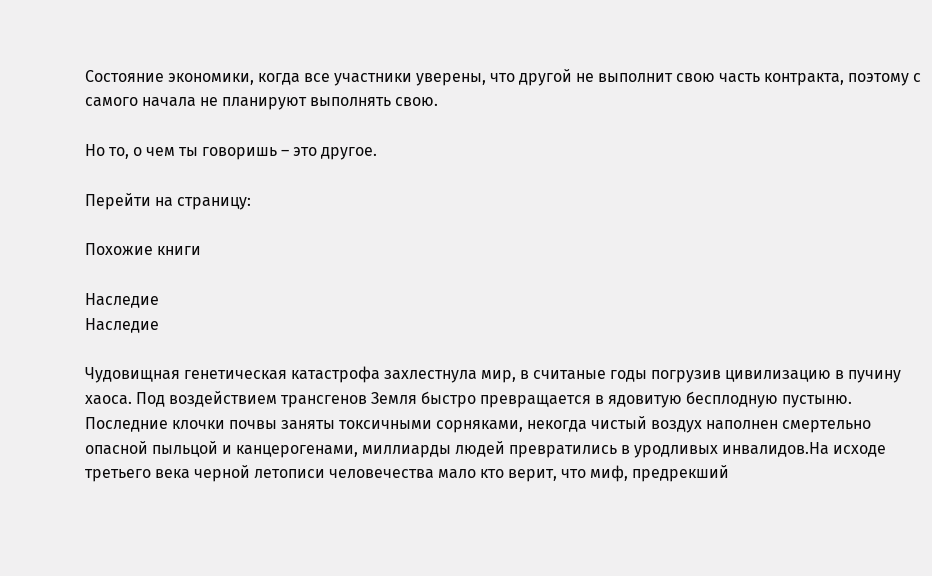Состояние экономики, когда все участники уверены, что другой не выполнит свою часть контракта, поэтому с самого начала не планируют выполнять свою.

Но то, о чем ты говоришь – это другое.

Перейти на страницу:

Похожие книги

Наследие
Наследие

Чудовищная генетическая катастрофа захлестнула мир, в считаные годы погрузив цивилизацию в пучину хаоса. Под воздействием трансгенов Земля быстро превращается в ядовитую бесплодную пустыню. Последние клочки почвы заняты токсичными сорняками, некогда чистый воздух наполнен смертельно опасной пыльцой и канцерогенами, миллиарды людей превратились в уродливых инвалидов.На исходе третьего века черной летописи человечества мало кто верит, что миф, предрекший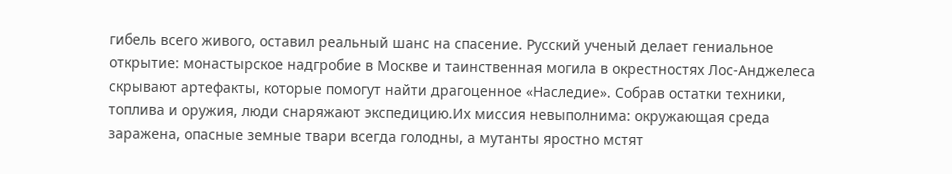гибель всего живого, оставил реальный шанс на спасение. Русский ученый делает гениальное открытие: монастырское надгробие в Москве и таинственная могила в окрестностях Лос-Анджелеса скрывают артефакты, которые помогут найти драгоценное «Наследие». Собрав остатки техники, топлива и оружия, люди снаряжают экспедицию.Их миссия невыполнима: окружающая среда заражена, опасные земные твари всегда голодны, а мутанты яростно мстят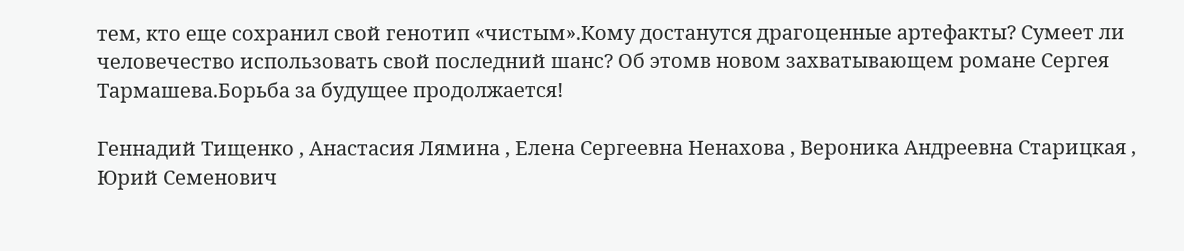тем, кто еще сохранил свой генотип «чистым».Кому достанутся драгоценные артефакты? Сумеет ли человечество использовать свой последний шанс? Об этомв новом захватывающем романе Сергея Тармашева.Борьба за будущее продолжается!

Геннадий Тищенко , Анастасия Лямина , Елена Сергеевна Ненахова , Вероника Андреевна Старицкая , Юрий Семенович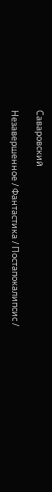Саваровский

Незавершенное / Фантастика / Постапокалипсис /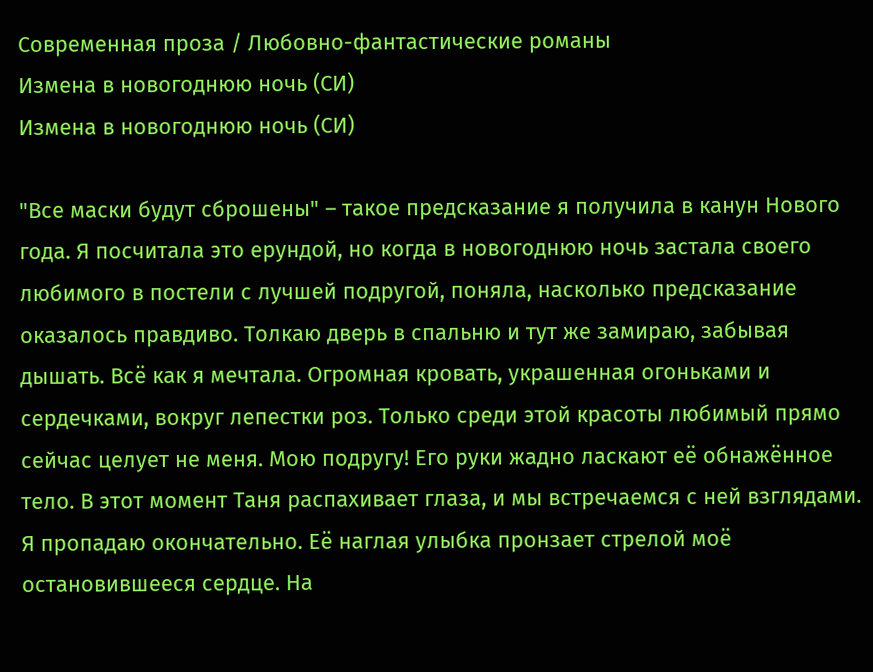Современная проза / Любовно-фантастические романы
Измена в новогоднюю ночь (СИ)
Измена в новогоднюю ночь (СИ)

"Все маски будут сброшены" – такое предсказание я получила в канун Нового года. Я посчитала это ерундой, но когда в новогоднюю ночь застала своего любимого в постели с лучшей подругой, поняла, насколько предсказание оказалось правдиво. Толкаю дверь в спальню и тут же замираю, забывая дышать. Всё как я мечтала. Огромная кровать, украшенная огоньками и сердечками, вокруг лепестки роз. Только среди этой красоты любимый прямо сейчас целует не меня. Мою подругу! Его руки жадно ласкают её обнажённое тело. В этот момент Таня распахивает глаза, и мы встречаемся с ней взглядами. Я пропадаю окончательно. Её наглая улыбка пронзает стрелой моё остановившееся сердце. На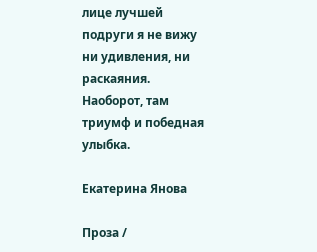лице лучшей подруги я не вижу ни удивления, ни раскаяния. Наоборот, там триумф и победная улыбка.

Екатерина Янова

Проза /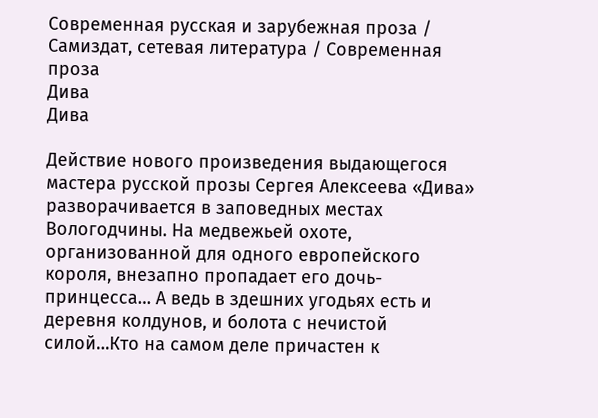Современная русская и зарубежная проза / Самиздат, сетевая литература / Современная проза
Дива
Дива

Действие нового произведения выдающегося мастера русской прозы Сергея Алексеева «Дива» разворачивается в заповедных местах Вологодчины. На медвежьей охоте, организованной для одного европейского короля, внезапно пропадает его дочь-принцесса… А ведь в здешних угодьях есть и деревня колдунов, и болота с нечистой силой…Кто на самом деле причастен к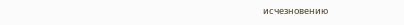исчезновению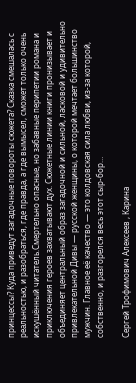принцессы? Куда приведут загадочные повороты сюжета? Сказка смешалась с реальностью, и разобраться, где правда, а где вымысел, сможет только очень искушённый читатель.Смертельно опасные, но забавные перипетии романа и приключения героев захватывают дух. Сюжетные линии книги пронизывает и объединяет центральный образ загадочной и сильной, ласковой и удивительно привлекательной Дивы — русской женщины, о которой мечтает большинство мужчин. Главное её качество — это колдовская сила любви, из-за которой, собственно, и разгорелся весь этот сыр-бор…

Сергей Трофимович Алексеев , Карина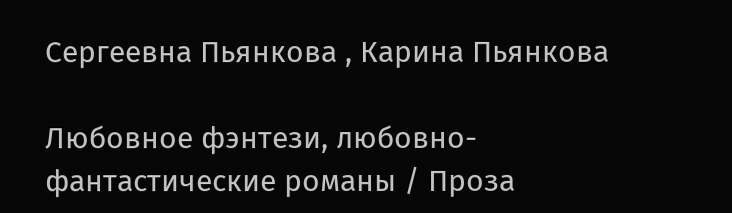Сергеевна Пьянкова , Карина Пьянкова

Любовное фэнтези, любовно-фантастические романы / Проза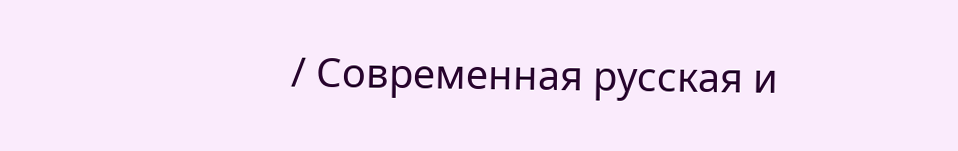/ Современная русская и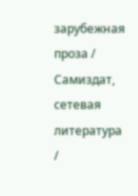зарубежная проза / Самиздат, сетевая литература /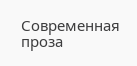Современная проза